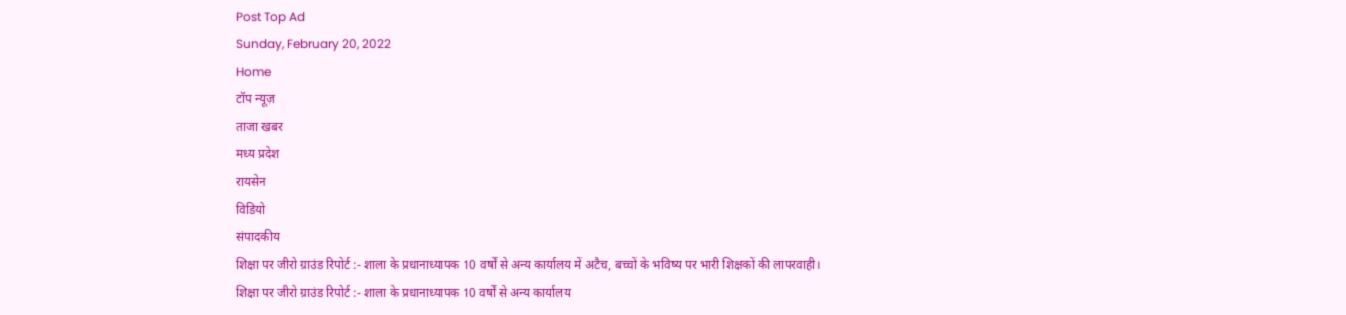Post Top Ad
Sunday, February 20, 2022
Home
टॉप न्यूज़
ताजा खबर
मध्य प्रदेश
रायसेन
विडियो
संपादकीय
शिक्षा पर जीरो ग्राउंड रिपोर्ट :- शाला के प्रधानाध्यापक 10 वर्षों से अन्य कार्यालय में अटैच, बच्चों के भविष्य पर भारी शिक्षकों की लापरवाही।
शिक्षा पर जीरो ग्राउंड रिपोर्ट :- शाला के प्रधानाध्यापक 10 वर्षों से अन्य कार्यालय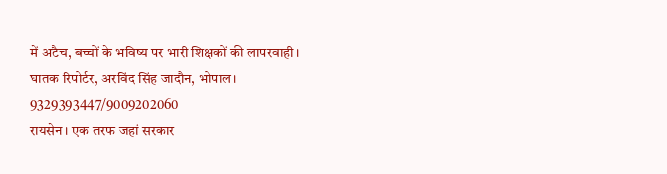में अटैच, बच्चों के भविष्य पर भारी शिक्षकों की लापरवाही।
घातक रिपोर्टर, अरविंद सिंह जादौन, भोपाल।
9329393447/9009202060
रायसेन। एक तरफ जहां सरकार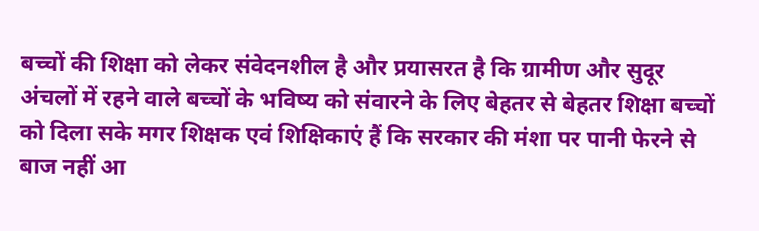बच्चों की शिक्षा को लेकर संवेदनशील है और प्रयासरत है कि ग्रामीण और सुदूर अंचलों में रहने वाले बच्चों के भविष्य को संवारने के लिए बेहतर से बेहतर शिक्षा बच्चों को दिला सके मगर शिक्षक एवं शिक्षिकाएं हैं कि सरकार की मंशा पर पानी फेरने से बाज नहीं आ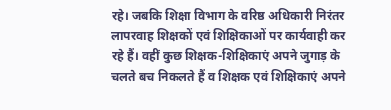रहे। जबकि शिक्षा विभाग के वरिष्ठ अधिकारी निरंतर लापरवाह शिक्षकों एवं शिक्षिकाओं पर कार्यवाही कर रहे हैं। वहीं कुछ शिक्षक-शिक्षिकाएं अपने जुगाड़ के चलते बच निकलते हैं व शिक्षक एवं शिक्षिकाएं अपने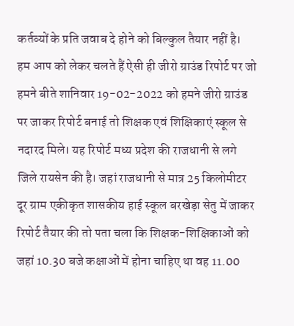कर्तव्यों के प्रति जवाब दे होने को बिल्कुल तैयार नहीं है।
हम आप को लेकर चलते हैं ऐसी ही जीरो ग्राउंड रिपोर्ट पर जो हमने बीते शानिवार 19-02-2022 को हमने जीरो ग्राउंड पर जाकर रिपोर्ट बनाई तो शिक्षक एवं शिक्षिकाएं स्कूल से नदारद मिले। यह रिपोर्ट मध्य प्रदेश की राजधानी से लगे जिले रायसेन की है। जहां राजधानी से मात्र 25 किलोमीटर दूर ग्राम एकीकृत शासकीय हाई स्कूल बरखेड़ा सेतु में जाकर रिपोर्ट तैयार की तो पता चला कि शिक्षक-शिक्षिकाओं को जहां 10.30 बजे कक्षाओं में होना चाहिए था वह 11.00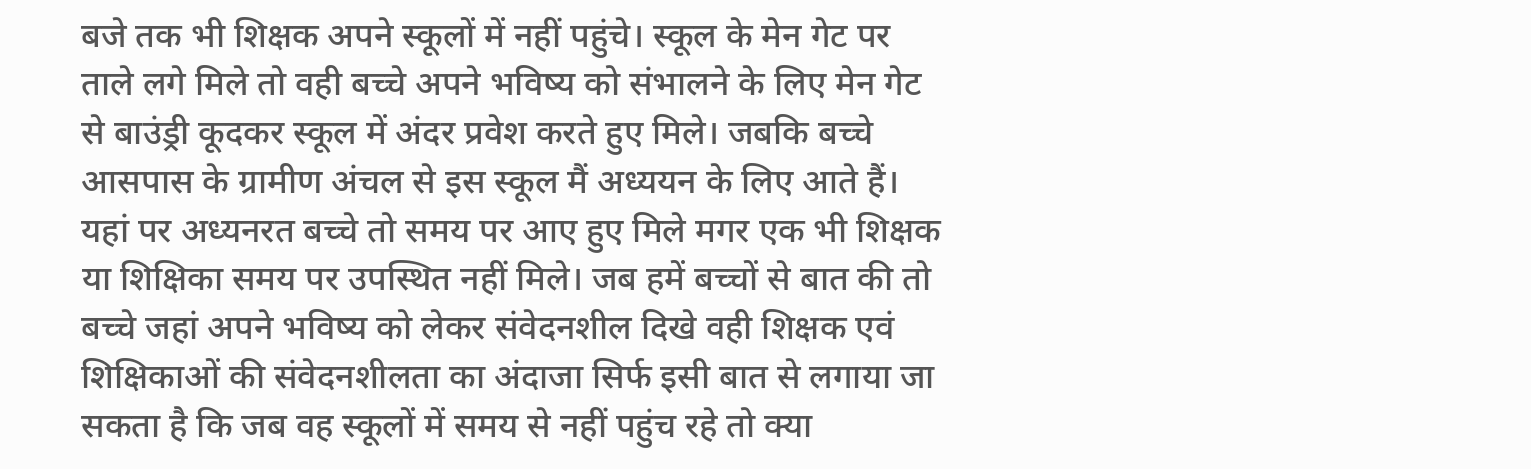बजे तक भी शिक्षक अपने स्कूलों में नहीं पहुंचे। स्कूल के मेन गेट पर ताले लगे मिले तो वही बच्चे अपने भविष्य को संभालने के लिए मेन गेट से बाउंड्री कूदकर स्कूल में अंदर प्रवेश करते हुए मिले। जबकि बच्चे आसपास के ग्रामीण अंचल से इस स्कूल मैं अध्ययन के लिए आते हैं। यहां पर अध्यनरत बच्चे तो समय पर आए हुए मिले मगर एक भी शिक्षक या शिक्षिका समय पर उपस्थित नहीं मिले। जब हमें बच्चों से बात की तो बच्चे जहां अपने भविष्य को लेकर संवेदनशील दिखे वही शिक्षक एवं शिक्षिकाओं की संवेदनशीलता का अंदाजा सिर्फ इसी बात से लगाया जा सकता है कि जब वह स्कूलों में समय से नहीं पहुंच रहे तो क्या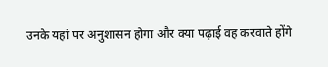उनके यहां पर अनुशासन होगा और क्या पढ़ाई वह करवाते होंगे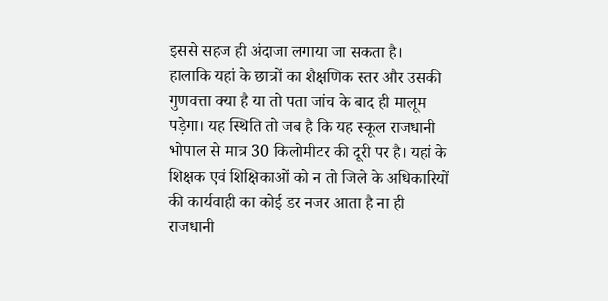इससे सहज ही अंदाजा लगाया जा सकता है।
हालाकि यहां के छात्रों का शैक्षणिक स्तर और उसकी गुणवत्ता क्या है या तो पता जांच के बाद ही मालूम पड़ेगा। यह स्थिति तो जब है कि यह स्कूल राजधानी भोपाल से मात्र 30 किलोमीटर की दूरी पर है। यहां के शिक्षक एवं शिक्षिकाओं को न तो जिले के अधिकारियों की कार्यवाही का कोई डर नजर आता है ना ही राजधानी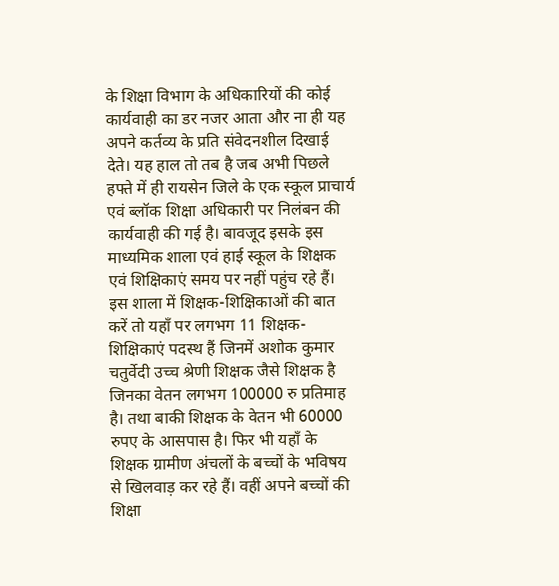के शिक्षा विभाग के अधिकारियों की कोई कार्यवाही का डर नजर आता और ना ही यह अपने कर्तव्य के प्रति संवेदनशील दिखाई देते। यह हाल तो तब है जब अभी पिछले हफ्ते में ही रायसेन जिले के एक स्कूल प्राचार्य एवं ब्लॉक शिक्षा अधिकारी पर निलंबन की कार्यवाही की गई है। बावजूद इसके इस माध्यमिक शाला एवं हाई स्कूल के शिक्षक एवं शिक्षिकाएं समय पर नहीं पहुंच रहे हैं।
इस शाला में शिक्षक-शिक्षिकाओं की बात करें तो यहाँ पर लगभग 11 शिक्षक-शिक्षिकाएं पदस्थ हैं जिनमें अशोक कुमार चतुर्वेदी उच्च श्रेणी शिक्षक जैसे शिक्षक है जिनका वेतन लगभग 100000 रु प्रतिमाह है। तथा बाकी शिक्षक के वेतन भी 60000 रुपए के आसपास है। फिर भी यहाँ के शिक्षक ग्रामीण अंचलों के बच्चों के भविषय से खिलवाड़ कर रहे हैं। वहीं अपने बच्चों की शिक्षा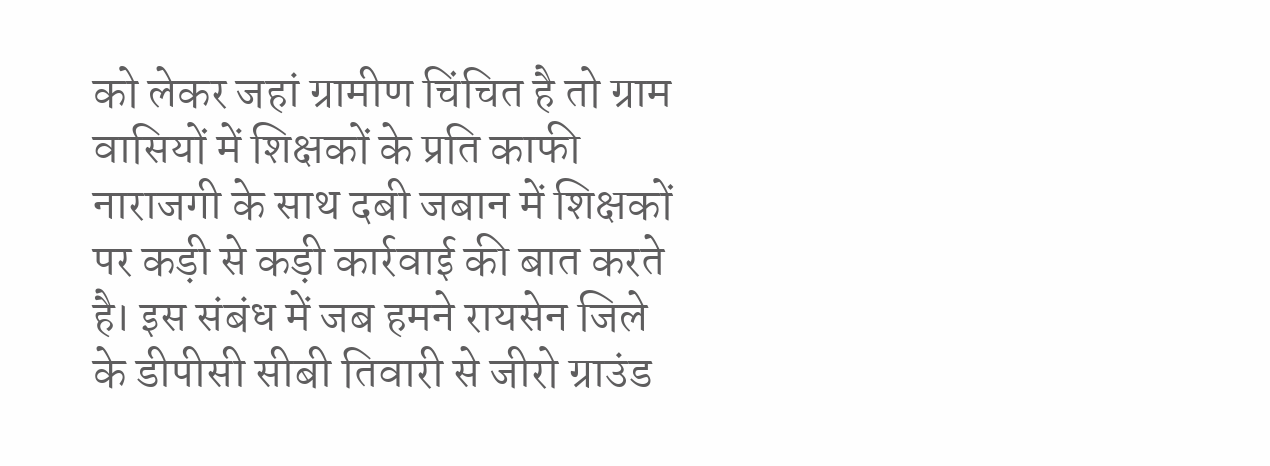को लेकर जहां ग्रामीण चिंचित है तो ग्राम वासियों में शिक्षकों के प्रति काफी नाराजगी के साथ दबी जबान में शिक्षकों पर कड़ी से कड़ी कार्रवाई की बात करते है। इस संबंध में जब हमने रायसेन जिले के डीपीसी सीबी तिवारी से जीरो ग्राउंड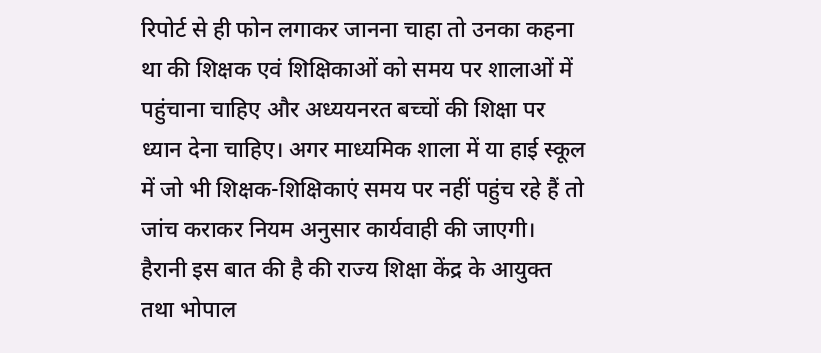रिपोर्ट से ही फोन लगाकर जानना चाहा तो उनका कहना था की शिक्षक एवं शिक्षिकाओं को समय पर शालाओं में पहुंचाना चाहिए और अध्ययनरत बच्चों की शिक्षा पर ध्यान देना चाहिए। अगर माध्यमिक शाला में या हाई स्कूल में जो भी शिक्षक-शिक्षिकाएं समय पर नहीं पहुंच रहे हैं तो जांच कराकर नियम अनुसार कार्यवाही की जाएगी।
हैरानी इस बात की है की राज्य शिक्षा केंद्र के आयुक्त तथा भोपाल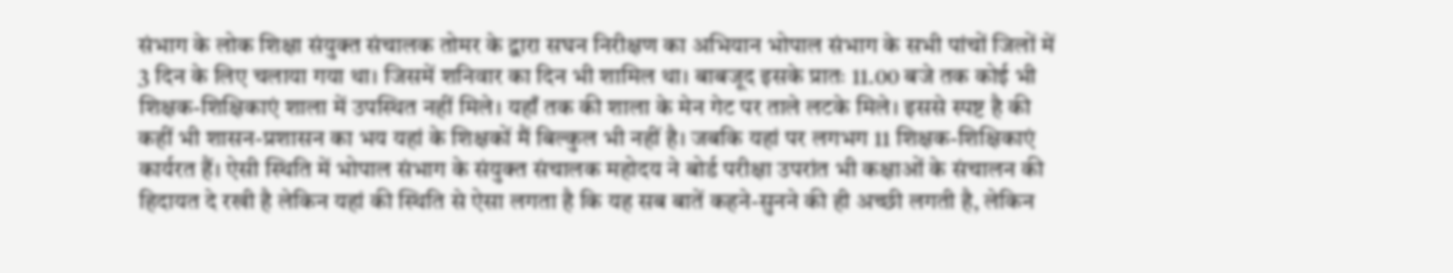संभाग के लोक शिक्षा संयुक्त संचालक तोमर के द्वारा सघन निरीक्षण का अभियान भोपाल संभाग के सभी पांचों जिलों में 3 दिन के लिए चलाया गया था। जिसमें शनिवार का दिन भी शामिल था। बाबजूद इसके प्रातः 11.00 बजे तक कोई भी शिक्षक-शिक्षिकाएं शाला में उपस्थित नहीं मिले। यहाँ तक की शाला के मेन गेट पर ताले लटके मिले। इससे स्पष्ट है की कहीं भी शासन-प्रशासन का भय यहां के शिक्षकों मैं बिल्कुल भी नहीं है। जबकि यहां पर लगभग 11 शिक्षक-शिक्षिकाएं कार्यरत हैं। ऐसी स्थिति में भोपाल संभाग के संयुक्त संचालक महोदय ने बोर्ड परीक्षा उपरांत भी कक्षाओं के संचालन की हिदायत दे रखी है लेकिन यहां की स्थिति से ऐसा लगता है कि यह सब बातें कहने-सुनने की ही अच्छी लगती है, लेकिन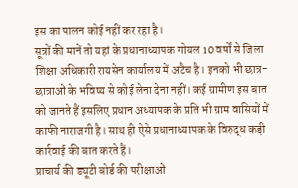इस का पालन कोई नहीं कर रहा है।
सूत्रों की मानें तो यहां के प्रधानाध्यापक गोयल 10 वर्षों से जिला शिक्षा अधिकारी रायसेन कार्यालय में अटैच है। इनको भी छात्र-छात्राओं के भविष्य से कोई लेना देना नहीं। कई ग्रामीण इस बात को जानते हैं इसलिए प्रधान अध्यापक के प्रति भी ग्राम वासियों में काफी नाराजगी है। साथ ही ऐसे प्रधानाध्यापक के विरुद्ध कड़ी कार्रवाई की बात करते हैं।
प्राचार्य की ड्यूटी बोर्ड की परीक्षाओं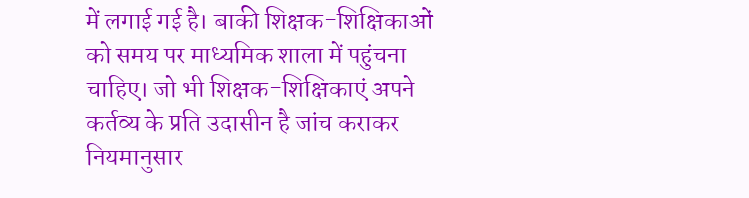में लगाई गई है। बाकी शिक्षक-शिक्षिकाओं को समय पर माध्यमिक शाला में पहुंचना चाहिए। जो भी शिक्षक-शिक्षिकाएं अपने कर्तव्य के प्रति उदासीन है जांच कराकर नियमानुसार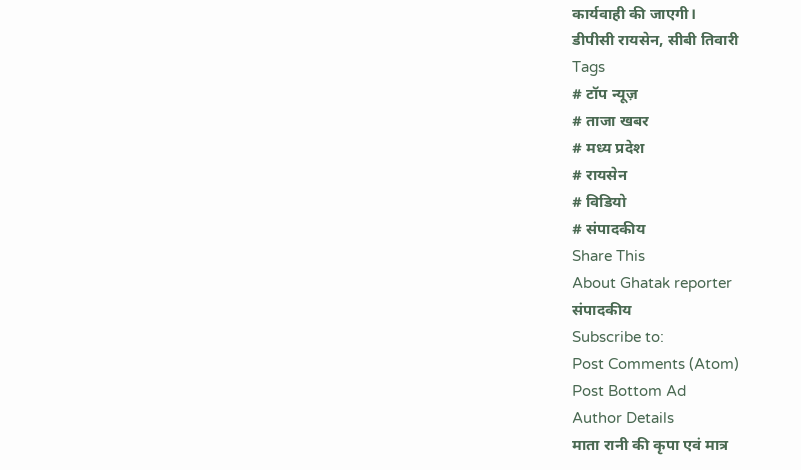कार्यवाही की जाएगी।
डीपीसी रायसेन, सीबी तिवारी
Tags
# टॉप न्यूज़
# ताजा खबर
# मध्य प्रदेश
# रायसेन
# विडियो
# संपादकीय
Share This
About Ghatak reporter
संपादकीय
Subscribe to:
Post Comments (Atom)
Post Bottom Ad
Author Details
माता रानी की कृपा एवं मात्र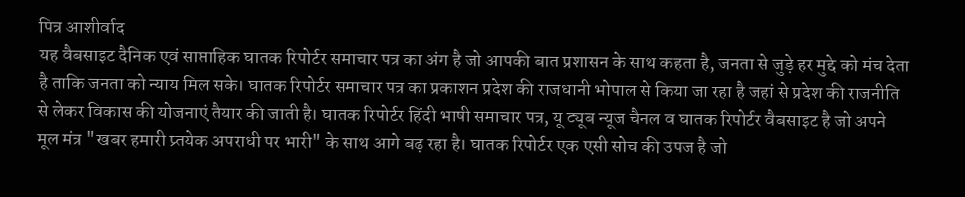पित्र आशीर्वाद
यह वैबसाइट दैनिक एवं साप्ताहिक घातक रिपोर्टर समाचार पत्र का अंग है जो आपकी बात प्रशासन के साथ कहता है, जनता से जुड़े हर मुद्दे को मंच देता है ताकि जनता को न्याय मिल सके। घातक रिपोर्टर समाचार पत्र का प्रकाशन प्रदेश की राजधानी भोपाल से किया जा रहा है जहां से प्रदेश की राजनीति से लेकर विकास की योजनाएं तैयार की जाती है। घातक रिपोर्टर हिंदी भाषी समाचार पत्र, यू ट्यूब न्यूज चैनल व घातक रिपोर्टर वैबसाइट है जो अपने मूल मंत्र "खबर हमारी प्र्तयेक अपराधी पर भारी" के साथ आगे बढ़ रहा है। घातक रिपोर्टर एक एसी सोच की उपज है जो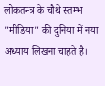लोकतन्त्र के चौथे स्तम्भ "मीडिया" की दुनिया में नया अध्याय लिखना चाहते है।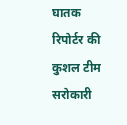घातक रिपोर्टर की कुशल टीम सरोकारी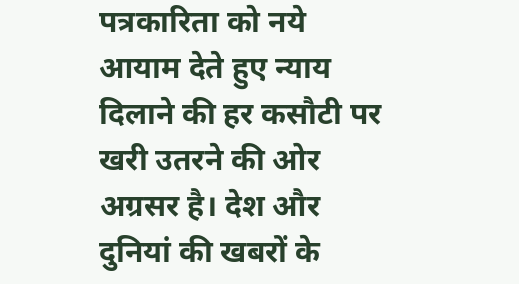पत्रकारिता को नये आयाम देते हुए न्याय दिलाने की हर कसौटी पर खरी उतरने की ओर अग्रसर है। देश और दुनियां की खबरों के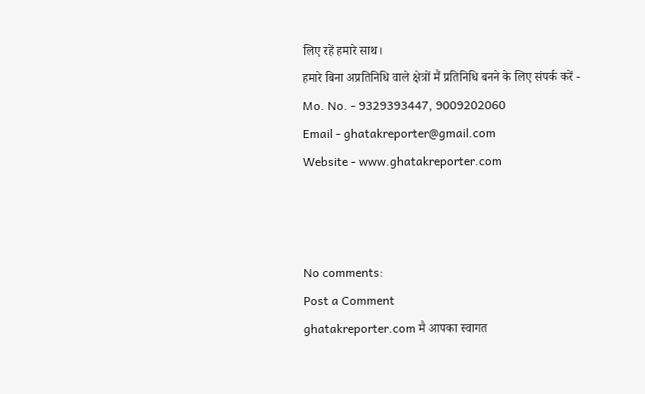लिए रहें हमारे साथ।
हमारे बिना अप्रतिनिधि वाले क्षेत्रों मैं प्रतिनिधि बनने के लिए संपर्क करें -
Mo. No. - 9329393447, 9009202060
Email - ghatakreporter@gmail.com
Website - www.ghatakreporter.com



No comments:
Post a Comment
ghatakreporter.com मै आपका स्वागत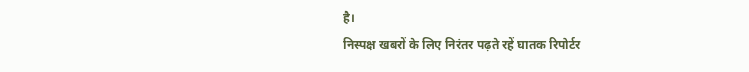है।
निस्पक्ष खबरों के लिए निरंतर पढ़ते रहें घातक रिपोर्टर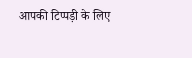आपकी टिप्पड़ी के लिए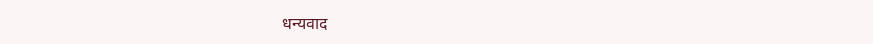धन्यवाद